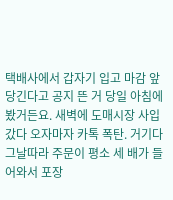택배사에서 갑자기 입고 마감 앞당긴다고 공지 뜬 거 당일 아침에 봤거든요. 새벽에 도매시장 사입 갔다 오자마자 카톡 폭탄. 거기다 그날따라 주문이 평소 세 배가 들어와서 포장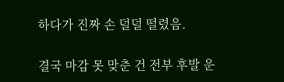하다가 진짜 손 덜덜 떨렸음.

결국 마감 못 맞춘 건 전부 후발 운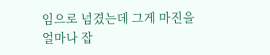임으로 넘겼는데 그게 마진을 얼마나 잡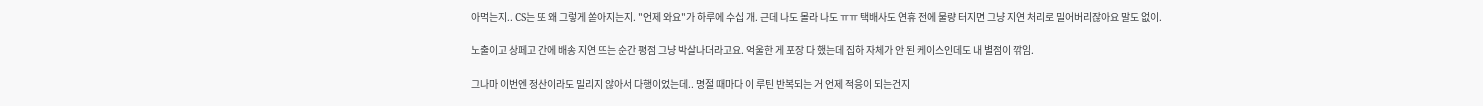아먹는지.. CS는 또 왜 그렇게 쏟아지는지. "언제 와요"가 하루에 수십 개. 근데 나도 몰라 나도 ㅠㅠ 택배사도 연휴 전에 물량 터지면 그냥 지연 처리로 밀어버리잖아요 말도 없이.

노출이고 상페고 간에 배송 지연 뜨는 순간 평점 그냥 박살나더라고요. 억울한 게 포장 다 했는데 집하 자체가 안 된 케이스인데도 내 별점이 깎임.

그나마 이번엔 정산이라도 밀리지 않아서 다행이었는데.. 명절 때마다 이 루틴 반복되는 거 언제 적응이 되는건지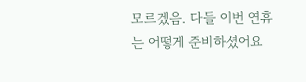모르겠음. 다들 이번 연휴는 어떻게 준비하셨어요